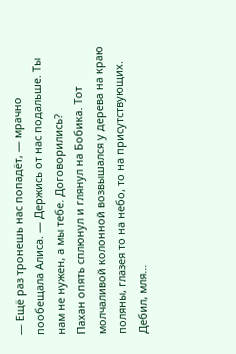— Ещё раз тронешь нас попадёт, — мрачно пообещала Алиса. — Держись от нас подальше. Ты нам не нужен, а мы тебе. Договорились?
Пахан опять сплюнул и глянул на Бобика. Тот молчаливой колонной возвышался у дерева на краю поляны, глазея то на небо, то на присутствующих. Дебил, мля…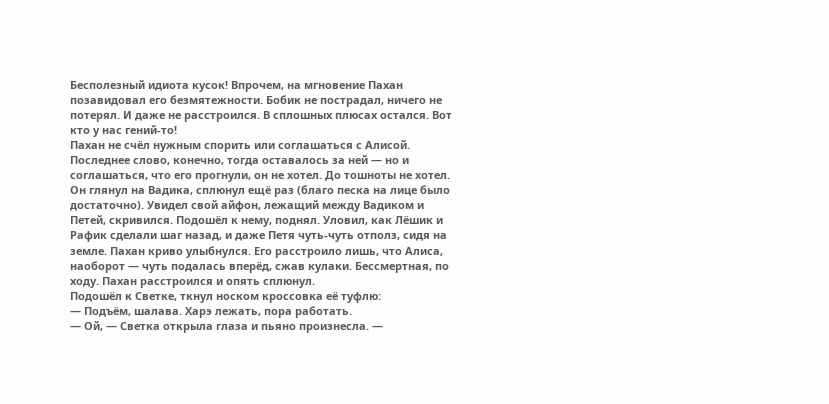Бесполезный идиота кусок! Впрочем, на мгновение Пахан позавидовал его безмятежности. Бобик не пострадал, ничего не потерял. И даже не расстроился. В сплошных плюсах остался. Вот кто у нас гений-то!
Пахан не счёл нужным спорить или соглашаться с Алисой. Последнее слово, конечно, тогда оставалось за ней — но и соглашаться, что его прогнули, он не хотел. До тошноты не хотел.
Он глянул на Вадика, сплюнул ещё раз (благо песка на лице было достаточно). Увидел свой айфон, лежащий между Вадиком и Петей, скривился. Подошёл к нему, поднял. Уловил, как Лёшик и Рафик сделали шаг назад, и даже Петя чуть-чуть отполз, сидя на земле. Пахан криво улыбнулся. Его расстроило лишь, что Алиса, наоборот — чуть подалась вперёд, сжав кулаки. Бессмертная, по ходу. Пахан расстроился и опять сплюнул.
Подошёл к Светке, ткнул носком кроссовка её туфлю:
— Подъём, шалава. Харэ лежать, пора работать.
— Ой, — Светка открыла глаза и пьяно произнесла. —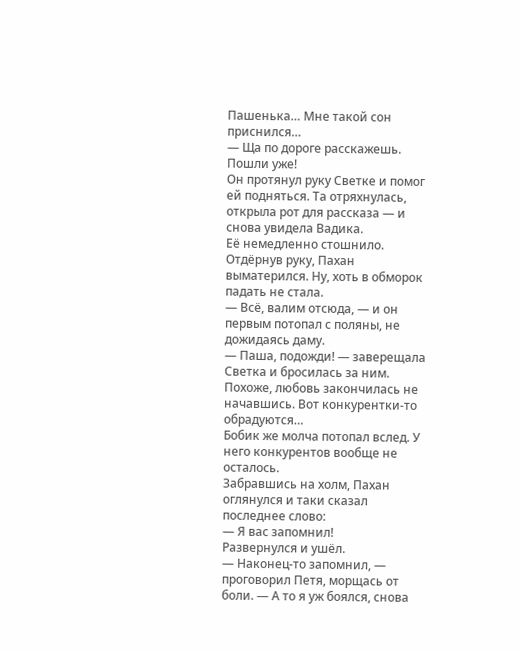Пашенька… Мне такой сон приснился…
— Ща по дороге расскажешь. Пошли уже!
Он протянул руку Светке и помог ей подняться. Та отряхнулась, открыла рот для рассказа — и снова увидела Вадика.
Её немедленно стошнило.
Отдёрнув руку, Пахан выматерился. Ну, хоть в обморок падать не стала.
— Всё, валим отсюда, — и он первым потопал с поляны, не дожидаясь даму.
— Паша, подожди! — заверещала Светка и бросилась за ним.
Похоже, любовь закончилась не начавшись. Вот конкурентки-то обрадуются…
Бобик же молча потопал вслед. У него конкурентов вообще не осталось.
Забравшись на холм, Пахан оглянулся и таки сказал последнее слово:
— Я вас запомнил!
Развернулся и ушёл.
— Наконец-то запомнил, — проговорил Петя, морщась от боли. — А то я уж боялся, снова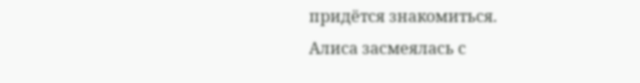придётся знакомиться.
Алиса засмеялась с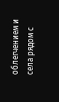облегчением и села рядом с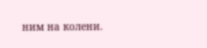ним на колени.